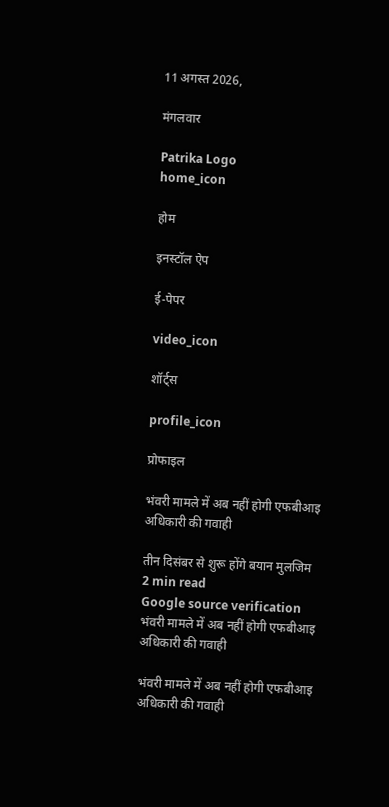11 अगस्त 2026,

मंगलवार

Patrika Logo
home_icon

होम

इनस्टॉल ऐप

ई-पेपर

video_icon

शॉर्ट्स

profile_icon

प्रोफाइल

भंवरी मामले में अब नहीं होगी एफबीआइ अधिकारी की गवाही

तीन दिसंबर से शुरू होंगे बयान मुलजिम
2 min read
Google source verification
भंवरी मामले में अब नहीं होगी एफबीआइ अधिकारी की गवाही

भंवरी मामले में अब नहीं होगी एफबीआइ अधिकारी की गवाही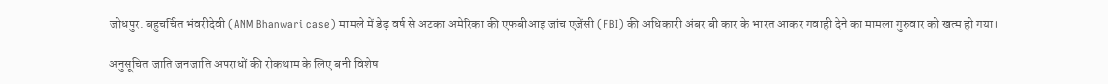जोधपुर. बहुचर्चित भंवरीदेवी (ANM Bhanwari case) मामले में डेढ़ वर्ष से अटका अमेरिका की एफबीआइ जांच एजेंसी (FBI) की अधिकारी अंबर बी कार के भारत आकर गवाही देने का मामला गुरुवार को खत्म हो गया।

अनुसूचित जाति जनजाति अपराधों की रोकथाम के लिए बनी विशेष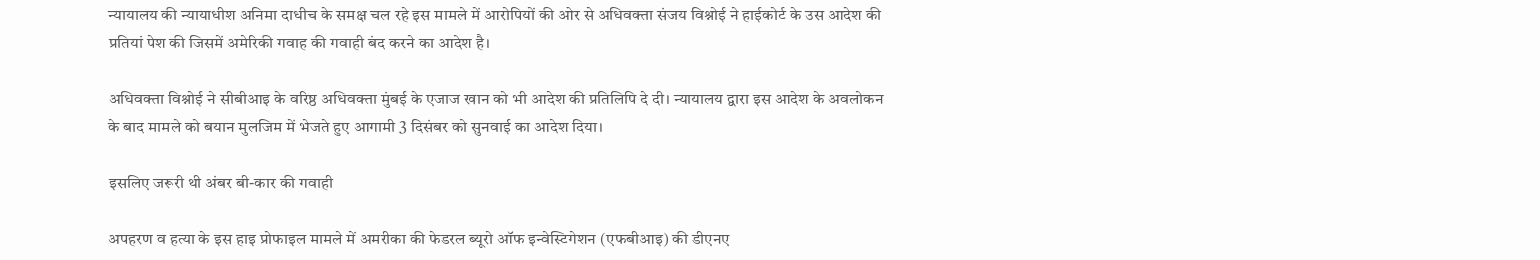न्यायालय की न्यायाधीश अनिमा दाधीच के समक्ष चल रहे इस मामले में आरोपियों की ओर से अधिवक्ता संजय विश्नोई ने हाईकोर्ट के उस आदेश की प्रतियां पेश की जिसमें अमेरिकी गवाह की गवाही बंद करने का आदेश है।

अधिवक्ता विश्नोई ने सीबीआइ के वरिष्ठ अधिवक्ता मुंबई के एजाज खान को भी आदेश की प्रतिलिपि दे दी। न्यायालय द्वारा इस आदेश के अवलोकन के बाद मामले को बयान मुलजिम में भेजते हुए आगामी 3 दिसंबर को सुनवाई का आदेश दिया।

इसलिए जरूरी थी अंबर बी-कार की गवाही

अपहरण व हत्या के इस हाइ प्रोफाइल मामले में अमरीका की फेडरल ब्यूरो ऑफ इन्वेस्टिगेशन (एफबीआइ) की डीएनए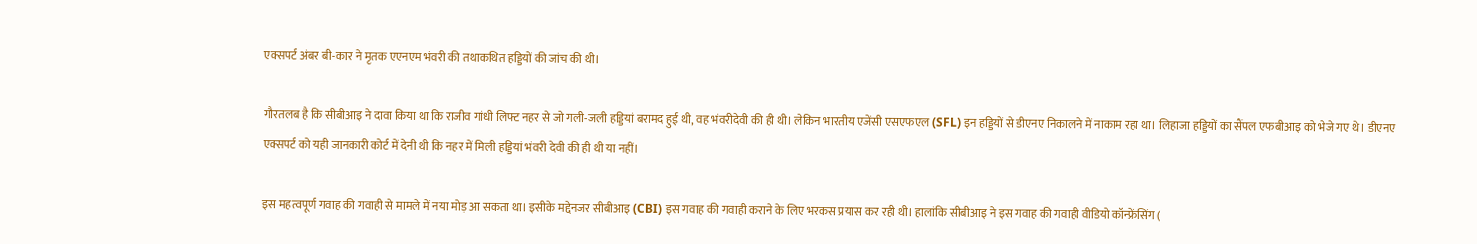एक्सपर्ट अंबर बी-कार ने मृतक एएनएम भंवरी की तथाकथित हड्डियों की जांच की थी।

गौरतलब है कि सीबीआइ ने दावा किया था कि राजीव गांधी लिफ्ट नहर से जो गली-जली हड्डियां बरामद हुई थी, वह भंवरीदेवी की ही थी। लेकिन भारतीय एजेंसी एसएफएल (SFL) इन हड्डियों से डीएनए निकालने में नाकाम रहा था। लिहाजा हड्डियों का सैंपल एफबीआइ को भेजे गए थे। डीएनए एक्सपर्ट को यही जानकारी कोर्ट में देनी थी कि नहर में मिली हड्डियां भंवरी देवी की ही थी या नहीं।

इस महत्वपूर्ण गवाह की गवाही से मामले में नया मोड़ आ सकता था। इसीके मद्देनजर सीबीआइ (CBI) इस गवाह की गवाही कराने के लिए भरकस प्रयास कर रही थी। हालांकि सीबीआइ ने इस गवाह की गवाही वीडियो कॉन्फ्रेंसिंग (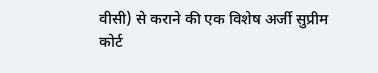वीसी) से कराने की एक विशेष अर्जी सुप्रीम कोर्ट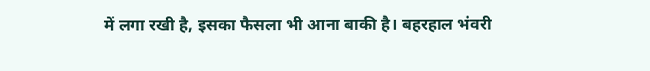में लगा रखी है, इसका फैसला भी आना बाकी है। बहरहाल भंवरी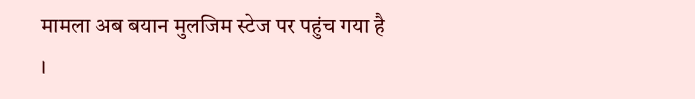मामला अब बयान मुलजिम स्टेज पर पहुंच गया है ।